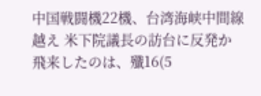中国戦闘機22機、台湾海峡中間線越え 米下院議長の訪台に反発か
飛来したのは、殲16(5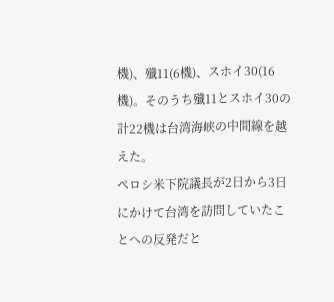機)、殲11(6機)、スホイ30(16機)。そのうち殲11とスホイ30の計22機は台湾海峡の中間線を越えた。
ペロシ米下院議長が2日から3日にかけて台湾を訪問していたことへの反発だと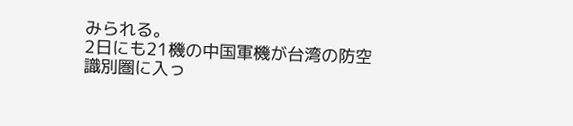みられる。
2日にも21機の中国軍機が台湾の防空識別圏に入っ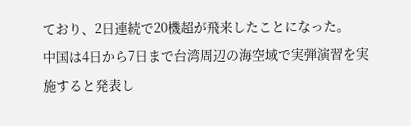ており、2日連続で20機超が飛来したことになった。
中国は4日から7日まで台湾周辺の海空域で実弾演習を実施すると発表し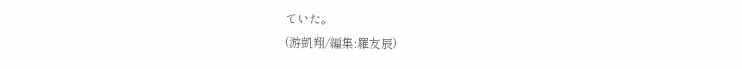ていた。
(游凱翔/編集:羅友辰)